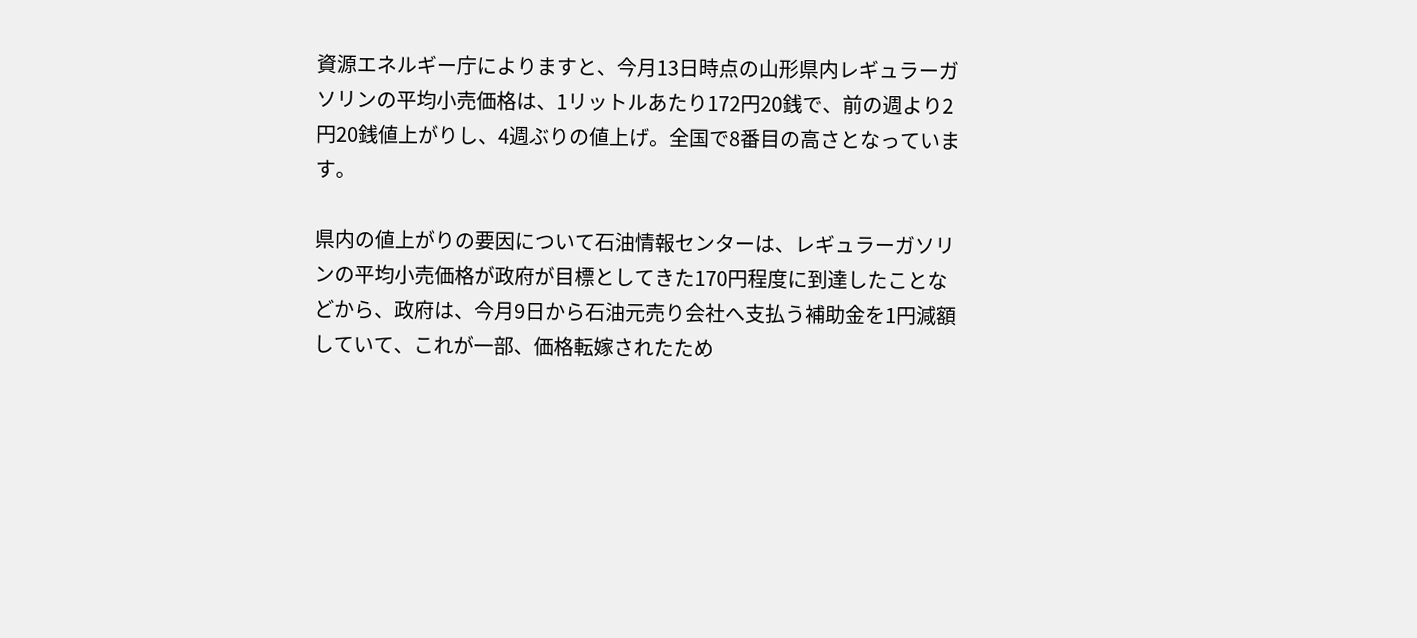資源エネルギー庁によりますと、今月13日時点の山形県内レギュラーガソリンの平均小売価格は、1リットルあたり172円20銭で、前の週より2円20銭値上がりし、4週ぶりの値上げ。全国で8番目の高さとなっています。

県内の値上がりの要因について石油情報センターは、レギュラーガソリンの平均小売価格が政府が目標としてきた170円程度に到達したことなどから、政府は、今月9日から石油元売り会社へ支払う補助金を1円減額していて、これが一部、価格転嫁されたため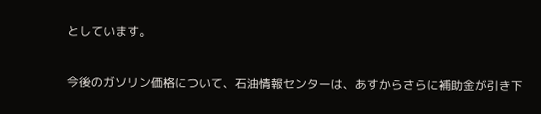としています。

今後のガソリン価格について、石油情報センターは、あすからさらに補助金が引き下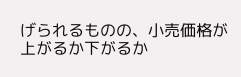げられるものの、小売価格が上がるか下がるか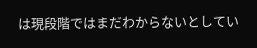は現段階ではまだわからないとしてい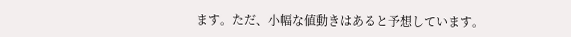ます。ただ、小幅な値動きはあると予想しています。